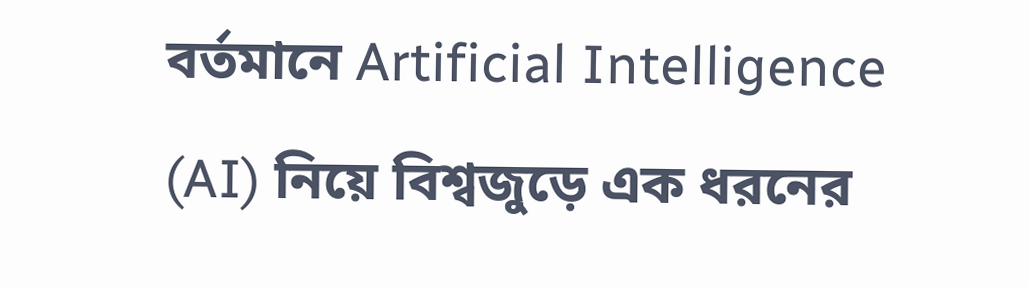বর্তমানে Artificial Intelligence (AI) নিয়ে বিশ্বজুড়ে এক ধরনের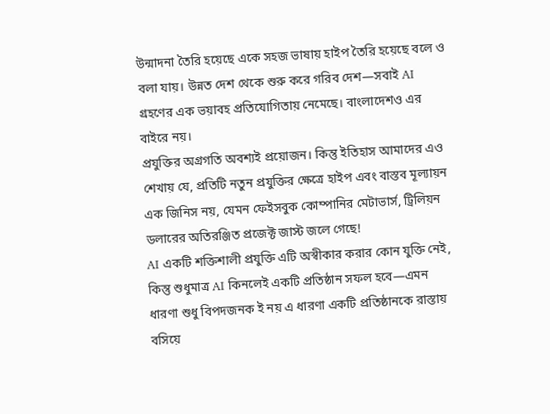উন্মাদনা তৈরি হয়েছে একে সহজ ভাষায় হাইপ তৈরি হয়েছে বলে ও বলা যায়। উন্নত দেশ থেকে শুরু করে গরিব দেশ—সবাই AI গ্রহণের এক ভয়াবহ প্রতিযোগিতায় নেমেছে। বাংলাদেশও এর বাইরে নয়।
প্রযুক্তির অগ্রগতি অবশ্যই প্রয়োজন। কিন্তু ইতিহাস আমাদের এও শেখায় যে, প্রতিটি নতুন প্রযুক্তির ক্ষেত্রে হাইপ এবং বাস্তব মূল্যায়ন এক জিনিস নয়, যেমন ফেইসবুক কোম্পানির মেটাভার্স, ট্রিলিয়ন ডলারের অতিরঞ্জিত প্রজেক্ট জাস্ট জলে গেছে!
AI একটি শক্তিশালী প্রযুক্তি এটি অস্বীকার করার কোন যুক্তি নেই, কিন্তু শুধুমাত্র AI কিনলেই একটি প্রতিষ্ঠান সফল হবে—এমন ধারণা শুধু বিপদজনক ই নয় এ ধারণা একটি প্রতিষ্ঠানকে রাস্তায় বসিয়ে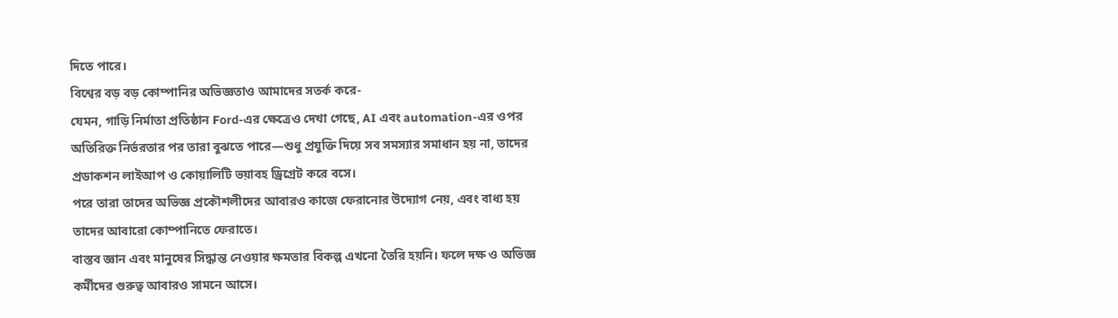দিতে পারে।
বিশ্বের বড় বড় কোম্পানির অভিজ্ঞতাও আমাদের সতর্ক করে-
যেমন, গাড়ি নির্মাতা প্রতিষ্ঠান Ford-এর ক্ষেত্রেও দেখা গেছে, AI এবং automation-এর ওপর অতিরিক্ত নির্ভরতার পর তারা বুঝতে পারে—শুধু প্রযুক্তি দিয়ে সব সমস্যার সমাধান হয় না, তাদের প্রডাকশন লাইআপ ও কোয়ালিটি ভয়াবহ ড্রিগ্রেট করে বসে।
পরে তারা তাদের অভিজ্ঞ প্রকৌশলীদের আবারও কাজে ফেরানোর উদ্যোগ নেয়, এবং বাধ্য হয় তাদের আবারো কোম্পানিতে ফেরাতে।
বাস্তব জ্ঞান এবং মানুষের সিদ্ধান্ত নেওয়ার ক্ষমতার বিকল্প এখনো তৈরি হয়নি। ফলে দক্ষ ও অভিজ্ঞ কর্মীদের গুরুত্ব আবারও সামনে আসে।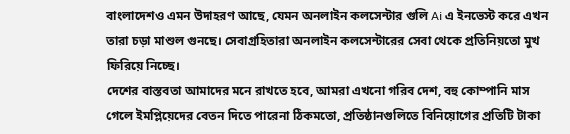বাংলাদেশও এমন উদাহরণ আছে, যেমন অনলাইন কলসেন্টার গুলি Ai এ ইনভেস্ট করে এখন তারা চড়া মাশুল গুনছে। সেবাগ্রহিতারা অনলাইন কলসেন্টারের সেবা থেকে প্রতিনিয়তো মুখ ফিরিয়ে নিচ্ছে।
দেশের বাস্তবতা আমাদের মনে রাখতে হবে, আমরা এখনো গরিব দেশ, বহু কোম্পানি মাস গেলে ইমপ্লিয়েদের বেতন দিতে পারেনা ঠিকমতো, প্রতিষ্ঠানগুলিতে বিনিয়োগের প্রতিটি টাকা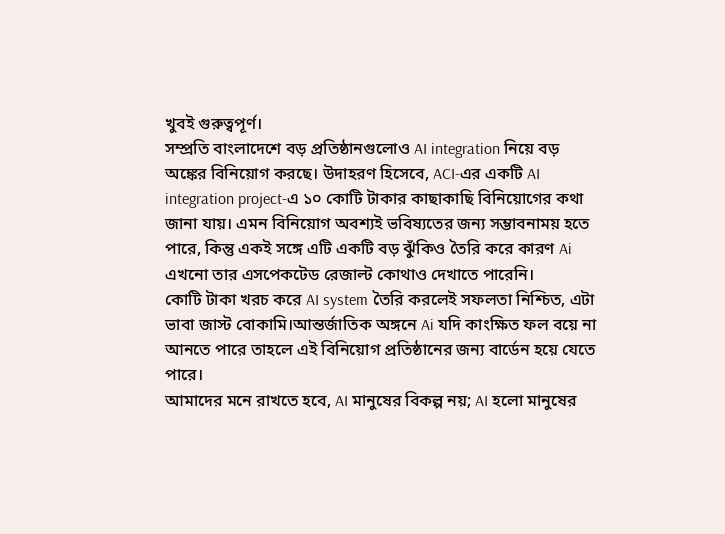খুবই গুরুত্বপূর্ণ।
সম্প্রতি বাংলাদেশে বড় প্রতিষ্ঠানগুলোও AI integration নিয়ে বড় অঙ্কের বিনিয়োগ করছে। উদাহরণ হিসেবে, ACI-এর একটি AI integration project-এ ১০ কোটি টাকার কাছাকাছি বিনিয়োগের কথা জানা যায়। এমন বিনিয়োগ অবশ্যই ভবিষ্যতের জন্য সম্ভাবনাময় হতে পারে, কিন্তু একই সঙ্গে এটি একটি বড় ঝুঁকিও তৈরি করে কারণ Ai এখনো তার এসপেকটেড রেজাল্ট কোথাও দেখাতে পারেনি।
কোটি টাকা খরচ করে AI system তৈরি করলেই সফলতা নিশ্চিত, এটা ভাবা জাস্ট বোকামি।আন্তর্জাতিক অঙ্গনে Ai যদি কাংক্ষিত ফল বয়ে না আনতে পারে তাহলে এই বিনিয়োগ প্রতিষ্ঠানের জন্য বার্ডেন হয়ে যেতে পারে।
আমাদের মনে রাখতে হবে, AI মানুষের বিকল্প নয়; AI হলো মানুষের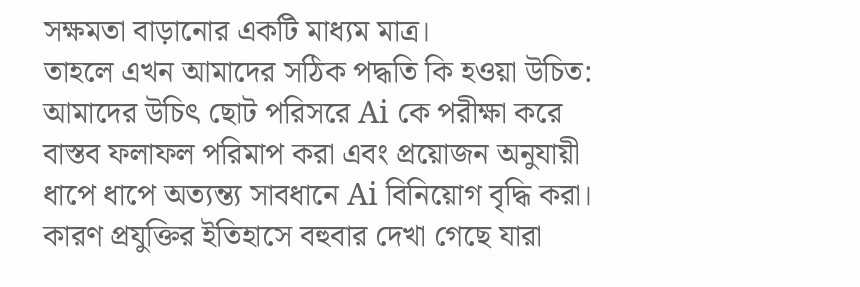সক্ষমতা বাড়ানোর একটি মাধ্যম মাত্র।
তাহলে এখন আমাদের সঠিক পদ্ধতি কি হওয়া উচিত:
আমাদের উচিৎ ছোট পরিসরে Ai কে পরীক্ষা করে বাস্তব ফলাফল পরিমাপ করা এবং প্রয়োজন অনুযায়ী ধাপে ধাপে অত্যন্ত্য সাবধানে Ai বিনিয়োগ বৃদ্ধি করা। কারণ প্রযুক্তির ইতিহাসে বহুবার দেখা গেছে যারা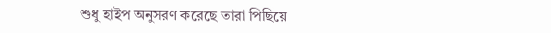শুধু হাইপ অনুসরণ করেছে তারা পিছিয়ে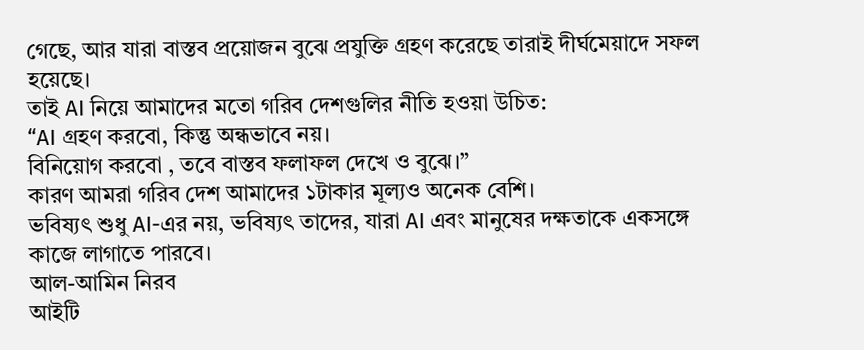গেছে, আর যারা বাস্তব প্রয়োজন বুঝে প্রযুক্তি গ্রহণ করেছে তারাই দীর্ঘমেয়াদে সফল হয়েছে।
তাই AI নিয়ে আমাদের মতো গরিব দেশগুলির নীতি হওয়া উচিত:
“AI গ্রহণ করবো, কিন্তু অন্ধভাবে নয়।
বিনিয়োগ করবো , তবে বাস্তব ফলাফল দেখে ও বুঝে।”
কারণ আমরা গরিব দেশ আমাদের ১টাকার মূল্যও অনেক বেশি।
ভবিষ্যৎ শুধু AI-এর নয়, ভবিষ্যৎ তাদের, যারা AI এবং মানুষের দক্ষতাকে একসঙ্গে কাজে লাগাতে পারবে।
আল-আমিন নিরব
আইটি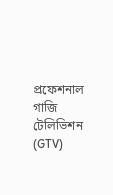প্রফেশনাল
গাজি টেলিভিশন (GTV)